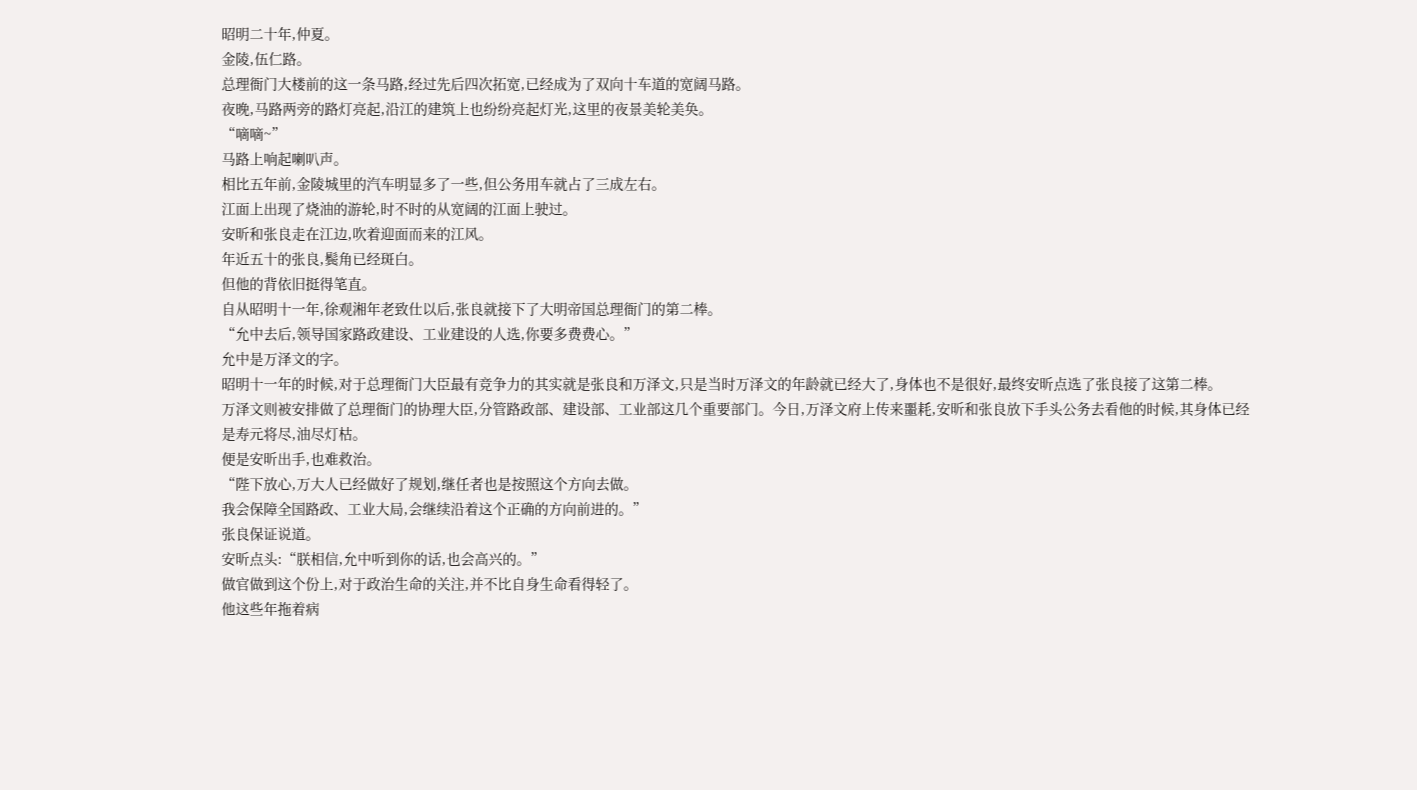昭明二十年,仲夏。
金陵,伍仁路。
总理衙门大楼前的这一条马路,经过先后四次拓宽,已经成为了双向十车道的宽阔马路。
夜晚,马路两旁的路灯亮起,沿江的建筑上也纷纷亮起灯光,这里的夜景美轮美奂。
“嘀嘀~”
马路上响起喇叭声。
相比五年前,金陵城里的汽车明显多了一些,但公务用车就占了三成左右。
江面上出现了烧油的游轮,时不时的从宽阔的江面上驶过。
安昕和张良走在江边,吹着迎面而来的江风。
年近五十的张良,鬓角已经斑白。
但他的背依旧挺得笔直。
自从昭明十一年,徐观湘年老致仕以后,张良就接下了大明帝国总理衙门的第二棒。
“允中去后,领导国家路政建设、工业建设的人选,你要多费费心。”
允中是万泽文的字。
昭明十一年的时候,对于总理衙门大臣最有竞争力的其实就是张良和万泽文,只是当时万泽文的年龄就已经大了,身体也不是很好,最终安昕点选了张良接了这第二棒。
万泽文则被安排做了总理衙门的协理大臣,分管路政部、建设部、工业部这几个重要部门。今日,万泽文府上传来噩耗,安昕和张良放下手头公务去看他的时候,其身体已经是寿元将尽,油尽灯枯。
便是安昕出手,也难救治。
“陛下放心,万大人已经做好了规划,继任者也是按照这个方向去做。
我会保障全国路政、工业大局,会继续沿着这个正确的方向前进的。”
张良保证说道。
安昕点头:“朕相信,允中听到你的话,也会高兴的。”
做官做到这个份上,对于政治生命的关注,并不比自身生命看得轻了。
他这些年拖着病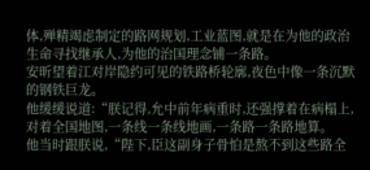体,殚精竭虑制定的路网规划,工业蓝图,就是在为他的政治生命寻找继承人,为他的治国理念铺一条路。
安昕望着江对岸隐约可见的铁路桥轮廓,夜色中像一条沉默的钢铁巨龙。
他缓缓说道:“朕记得,允中前年病重时,还强撑着在病榻上,对着全国地图,一条线一条线地画,一条路一条路地算。
他当时跟朕说,“陛下,臣这副身子骨怕是熬不到这些路全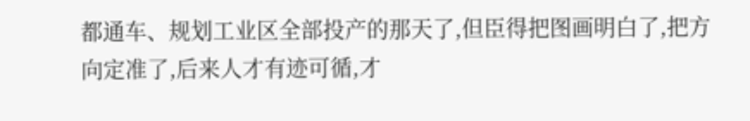都通车、规划工业区全部投产的那天了,但臣得把图画明白了,把方向定准了,后来人才有迹可循,才